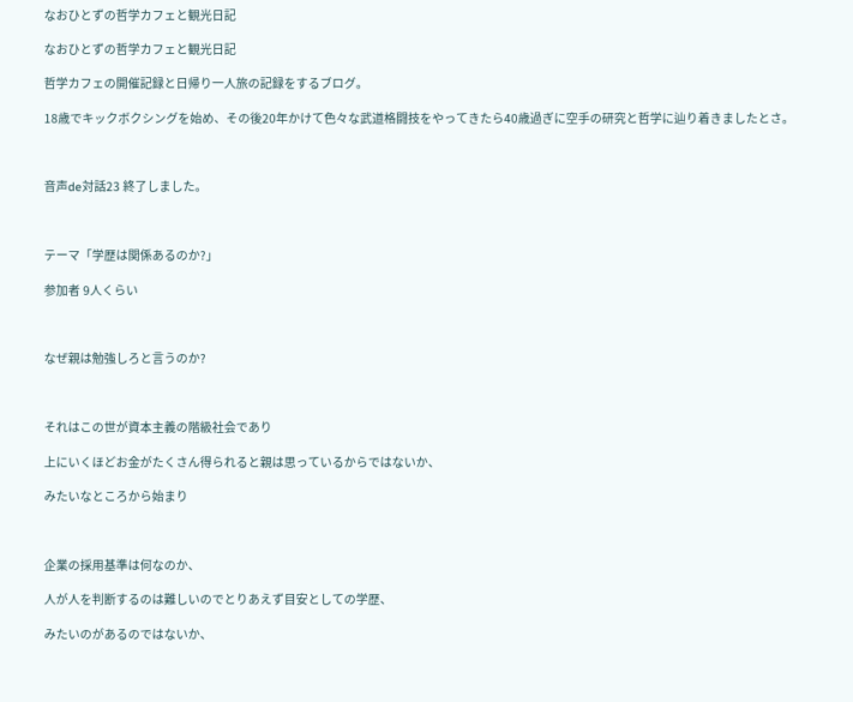なおひとずの哲学カフェと観光日記

なおひとずの哲学カフェと観光日記

哲学カフェの開催記録と日帰り一人旅の記録をするブログ。

18歳でキックボクシングを始め、その後20年かけて色々な武道格闘技をやってきたら40歳過ぎに空手の研究と哲学に辿り着きましたとさ。



音声de対話23 終了しました。



テーマ「学歴は関係あるのか?」

参加者 9人くらい



なぜ親は勉強しろと言うのか?



それはこの世が資本主義の階級社会であり

上にいくほどお金がたくさん得られると親は思っているからではないか、

みたいなところから始まり



企業の採用基準は何なのか、

人が人を判断するのは難しいのでとりあえず目安としての学歴、

みたいのがあるのではないか、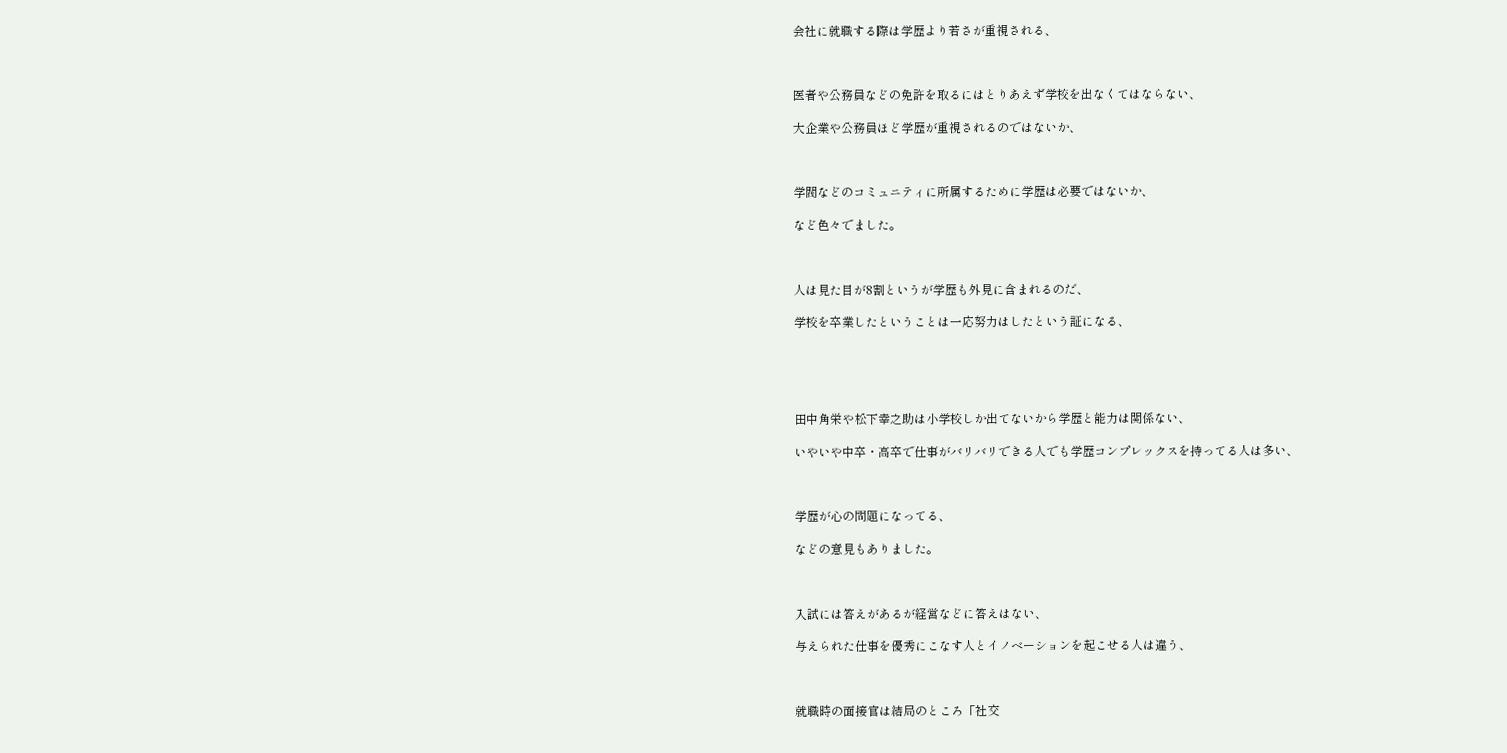会社に就職する際は学歴より若さが重視される、



医者や公務員などの免許を取るにはとりあえず学校を出なくてはならない、

大企業や公務員ほど学歴が重視されるのではないか、



学閥などのコミュニティに所属するために学歴は必要ではないか、

など色々でました。



人は見た目が8割というが学歴も外見に含まれるのだ、

学校を卒業したということは一応努力はしたという証になる、





田中角栄や松下幸之助は小学校しか出てないから学歴と能力は関係ない、

いやいや中卒・高卒で仕事がバリバリできる人でも学歴コンプレックスを持ってる人は多い、



学歴が心の問題になってる、

などの意見もありました。



入試には答えがあるが経営などに答えはない、

与えられた仕事を優秀にこなす人とイノベーションを起こせる人は違う、



就職時の面接官は結局のところ「社交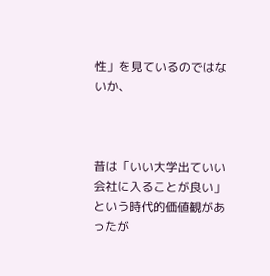性」を見ているのではないか、



昔は「いい大学出ていい会社に入ることが良い」という時代的価値観があったが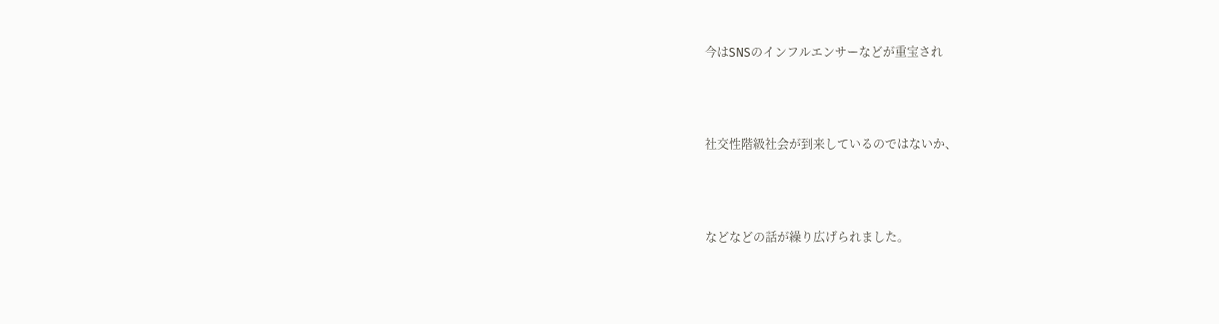今はSNSのインフルエンサーなどが重宝され



社交性階級社会が到来しているのではないか、



などなどの話が繰り広げられました。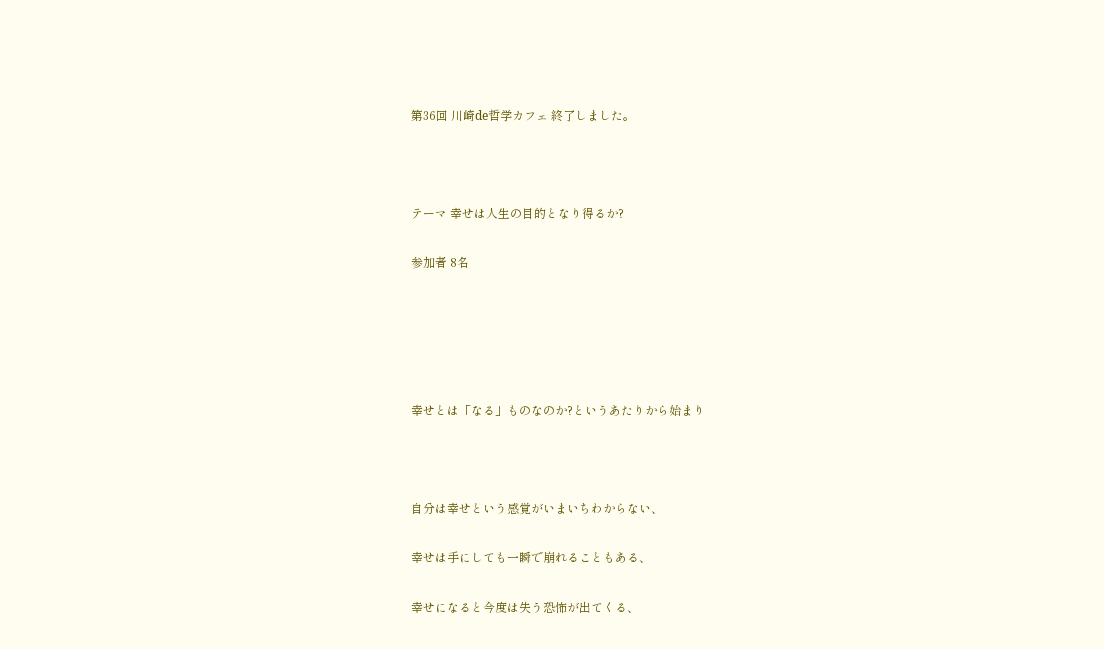第36回 川崎de哲学カフェ 終了しました。



テーマ 幸せは人生の目的となり得るか?

参加者 8名





幸せとは「なる」ものなのか?というあたりから始まり



自分は幸せという感覚がいまいちわからない、

幸せは手にしても一瞬で崩れることもある、

幸せになると今度は失う恐怖が出てくる、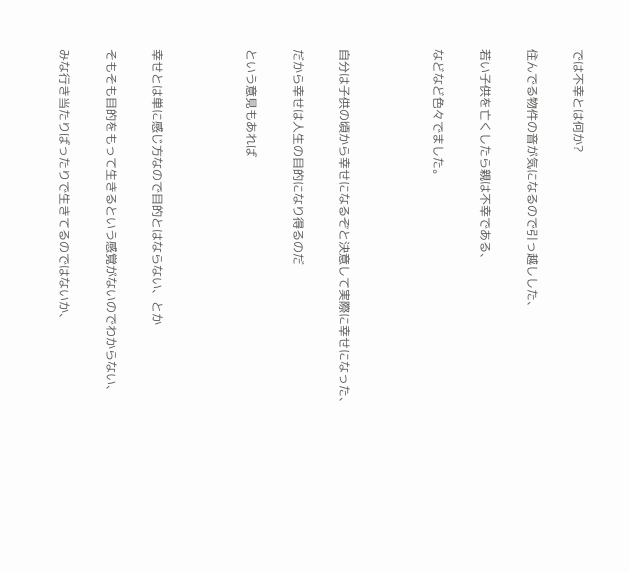では不幸とは何か?

住んでる物件の音が気になるので引っ越しした、

若い子供を亡くしたら親は不幸である、

などなど色々でました。



自分は子供の頃から幸せになるぞと決意して実際に幸せになった、

だから幸せは人生の目的になり得るのだ

という意見もあれば



幸せとは単に感じ方なので目的とはならない、とか

そもそも目的をもって生きるという感覚がないのでわからない、

みな行き当たりばったりで生きてるのではないか、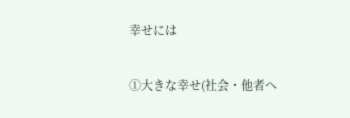幸せには

①大きな幸せ(社会・他者へ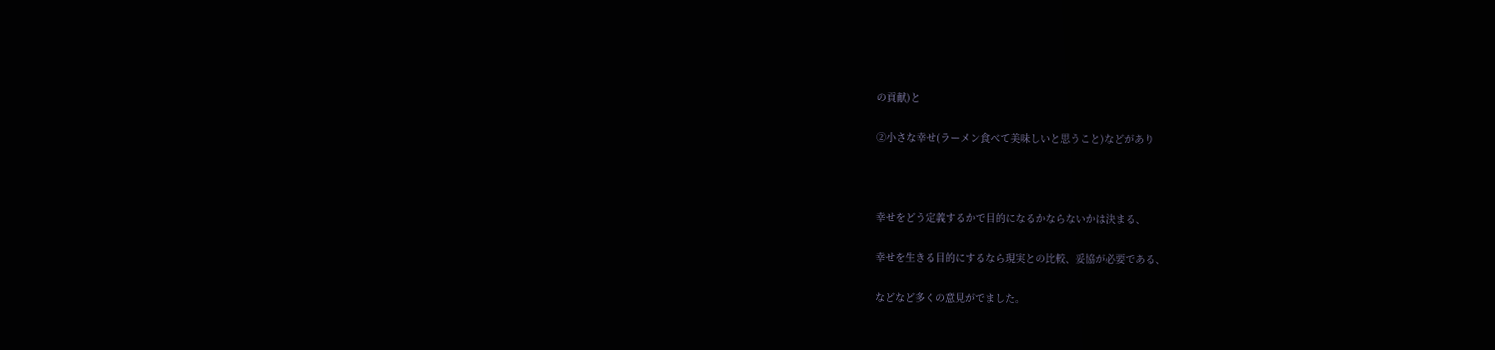の貢献)と

②小さな幸せ(ラーメン食べて美味しいと思うこと)などがあり



幸せをどう定義するかで目的になるかならないかは決まる、

幸せを生きる目的にするなら現実との比較、妥協が必要である、

などなど多くの意見がでました。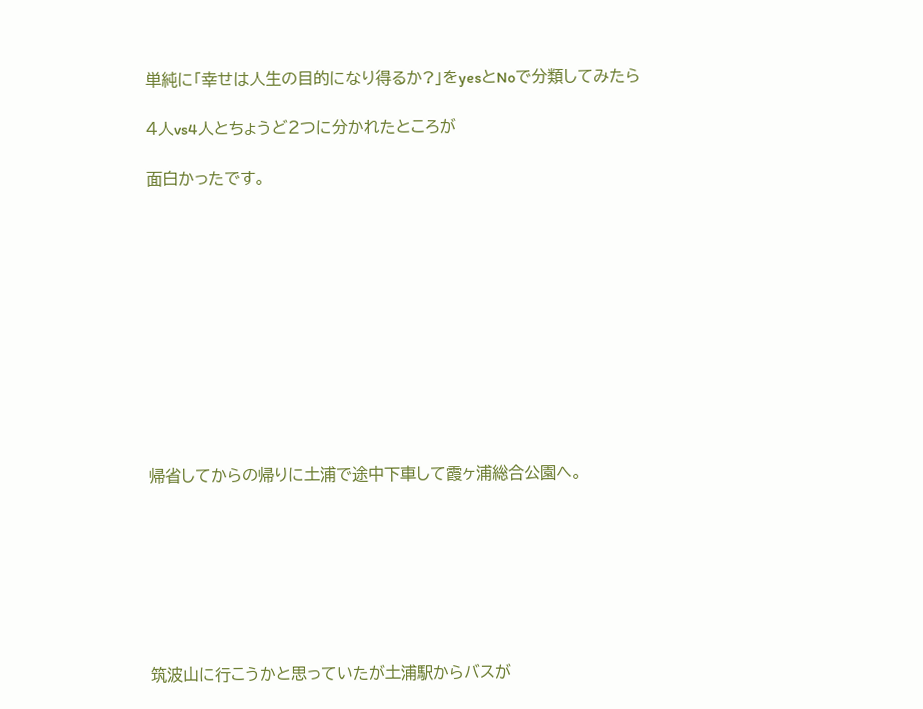単純に「幸せは人生の目的になり得るか?」をyesとNoで分類してみたら

4人vs4人とちょうど2つに分かれたところが

面白かったです。











帰省してからの帰りに土浦で途中下車して霞ヶ浦総合公園へ。







筑波山に行こうかと思っていたが土浦駅からバスが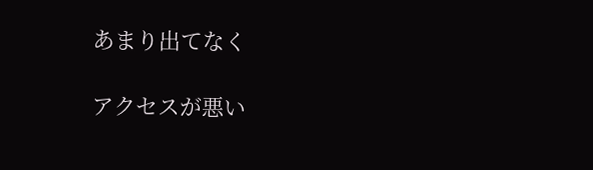あまり出てなく

アクセスが悪い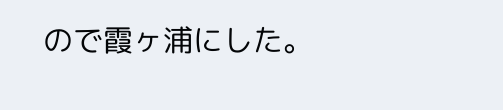ので霞ヶ浦にした。